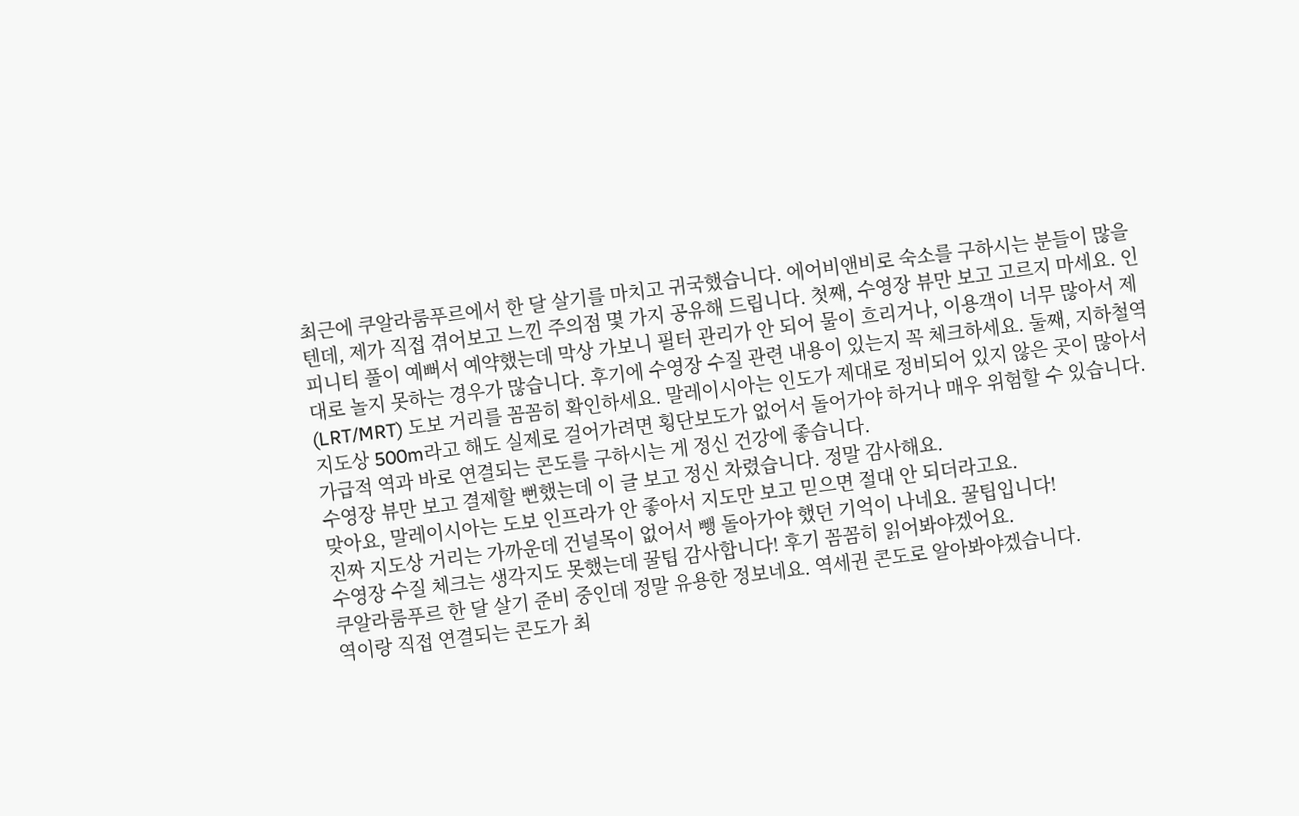최근에 쿠알라룸푸르에서 한 달 살기를 마치고 귀국했습니다. 에어비앤비로 숙소를 구하시는 분들이 많을 텐데, 제가 직접 겪어보고 느낀 주의점 몇 가지 공유해 드립니다. 첫째, 수영장 뷰만 보고 고르지 마세요. 인피니티 풀이 예뻐서 예약했는데 막상 가보니 필터 관리가 안 되어 물이 흐리거나, 이용객이 너무 많아서 제대로 놀지 못하는 경우가 많습니다. 후기에 수영장 수질 관련 내용이 있는지 꼭 체크하세요. 둘째, 지하철역(LRT/MRT) 도보 거리를 꼼꼼히 확인하세요. 말레이시아는 인도가 제대로 정비되어 있지 않은 곳이 많아서 지도상 500m라고 해도 실제로 걸어가려면 횡단보도가 없어서 돌어가야 하거나 매우 위험할 수 있습니다. 가급적 역과 바로 연결되는 콘도를 구하시는 게 정신 건강에 좋습니다.
수영장 뷰만 보고 결제할 뻔했는데 이 글 보고 정신 차렸습니다. 정말 감사해요.
맞아요, 말레이시아는 도보 인프라가 안 좋아서 지도만 보고 믿으면 절대 안 되더라고요.
진짜 지도상 거리는 가까운데 건널목이 없어서 뺑 돌아가야 했던 기억이 나네요. 꿀팁입니다!
수영장 수질 체크는 생각지도 못했는데 꿀팁 감사합니다! 후기 꼼꼼히 읽어봐야겠어요.
쿠알라룸푸르 한 달 살기 준비 중인데 정말 유용한 정보네요. 역세권 콘도로 알아봐야겠습니다.
역이랑 직접 연결되는 콘도가 최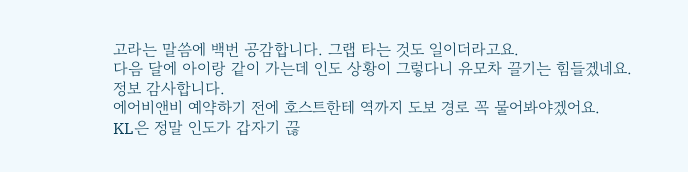고라는 말씀에 백번 공감합니다. 그랩 타는 것도 일이더라고요.
다음 달에 아이랑 같이 가는데 인도 상황이 그렇다니 유모차 끌기는 힘들겠네요. 정보 감사합니다.
에어비앤비 예약하기 전에 호스트한테 역까지 도보 경로 꼭 물어봐야겠어요.
KL은 정말 인도가 갑자기 끊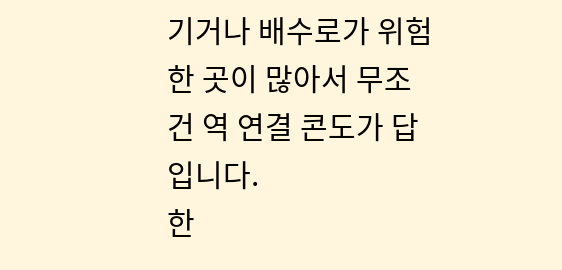기거나 배수로가 위험한 곳이 많아서 무조건 역 연결 콘도가 답입니다.
한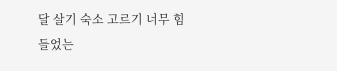달 살기 숙소 고르기 너무 힘들었는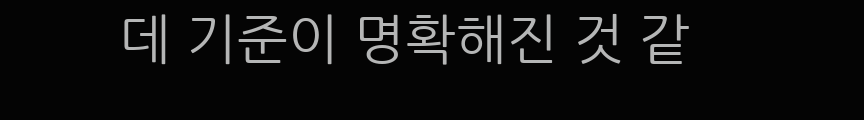데 기준이 명확해진 것 같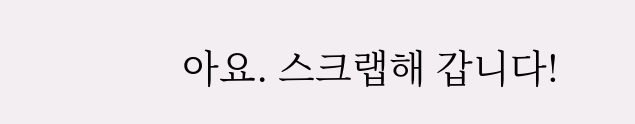아요. 스크랩해 갑니다!